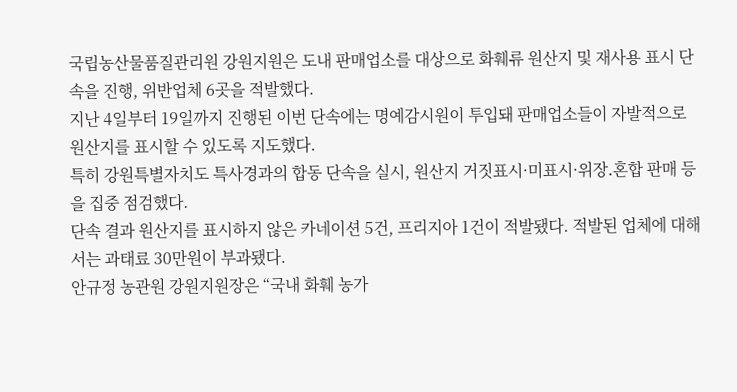국립농산물품질관리원 강원지원은 도내 판매업소를 대상으로 화훼류 원산지 및 재사용 표시 단속을 진행, 위반업체 6곳을 적발했다.
지난 4일부터 19일까지 진행된 이번 단속에는 명예감시원이 투입돼 판매업소들이 자발적으로 원산지를 표시할 수 있도록 지도했다.
특히 강원특별자치도 특사경과의 합동 단속을 실시, 원산지 거짓표시·미표시·위장․혼합 판매 등을 집중 점검했다.
단속 결과 원산지를 표시하지 않은 카네이션 5건, 프리지아 1건이 적발됐다. 적발된 업체에 대해서는 과태료 30만원이 부과됐다.
안규정 농관원 강원지원장은 “국내 화훼 농가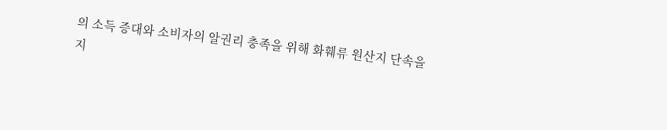의 소득 증대와 소비자의 알권리 충족을 위해 화훼류 원산지 단속을 지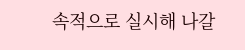속적으로 실시해 나갈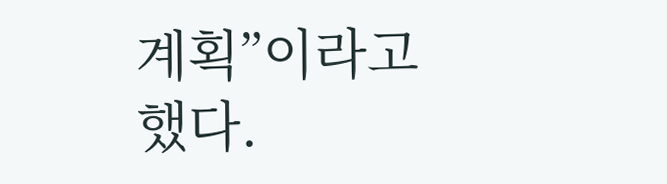계획”이라고 했다.